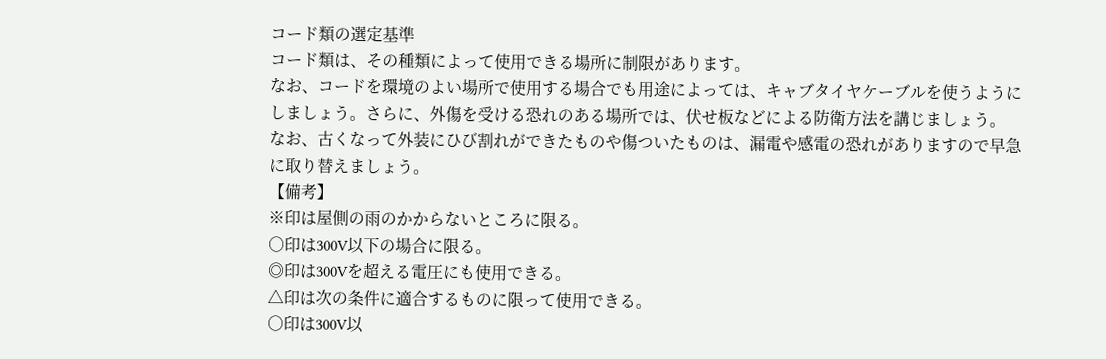コード類の選定基準
コード類は、その種類によって使用できる場所に制限があります。
なお、コードを環境のよい場所で使用する場合でも用途によっては、キャブタイヤケーブルを使うようにしましょう。さらに、外傷を受ける恐れのある場所では、伏せ板などによる防衛方法を講じましょう。
なお、古くなって外装にひび割れができたものや傷ついたものは、漏電や感電の恐れがありますので早急に取り替えましょう。
【備考】
※印は屋側の雨のかからないところに限る。
○印は300V以下の場合に限る。
◎印は300Vを超える電圧にも使用できる。
△印は次の条件に適合するものに限って使用できる。
○印は300V以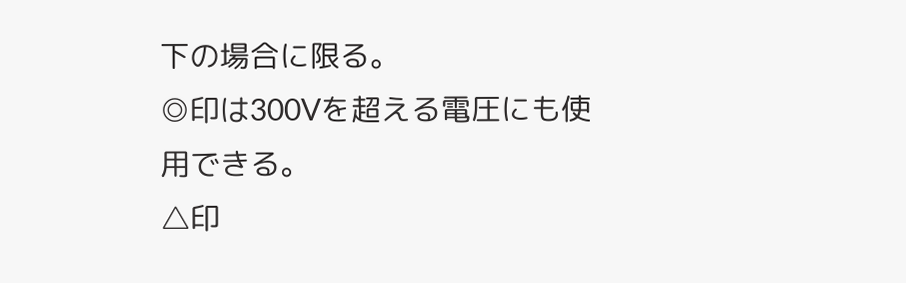下の場合に限る。
◎印は300Vを超える電圧にも使用できる。
△印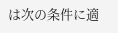は次の条件に適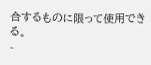合するものに限って使用できる。
-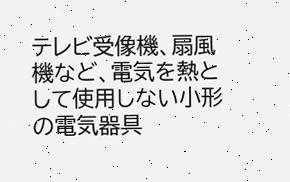テレビ受像機、扇風機など、電気を熱として使用しない小形の電気器具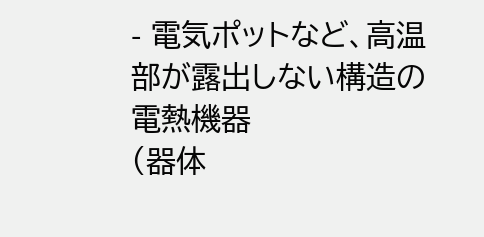- 電気ポットなど、高温部が露出しない構造の電熱機器
(器体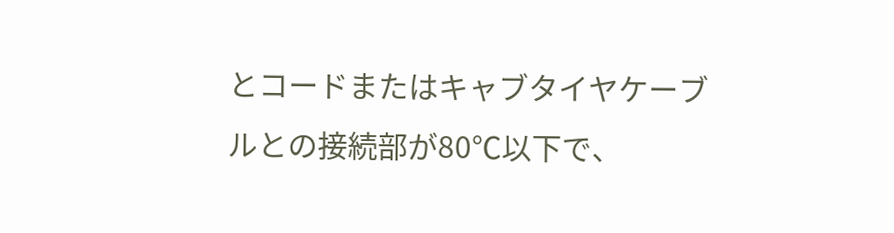とコードまたはキャブタイヤケーブルとの接続部が80℃以下で、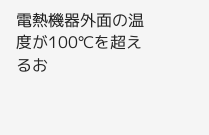電熱機器外面の温度が100℃を超えるお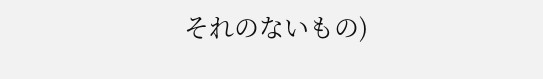それのないもの)